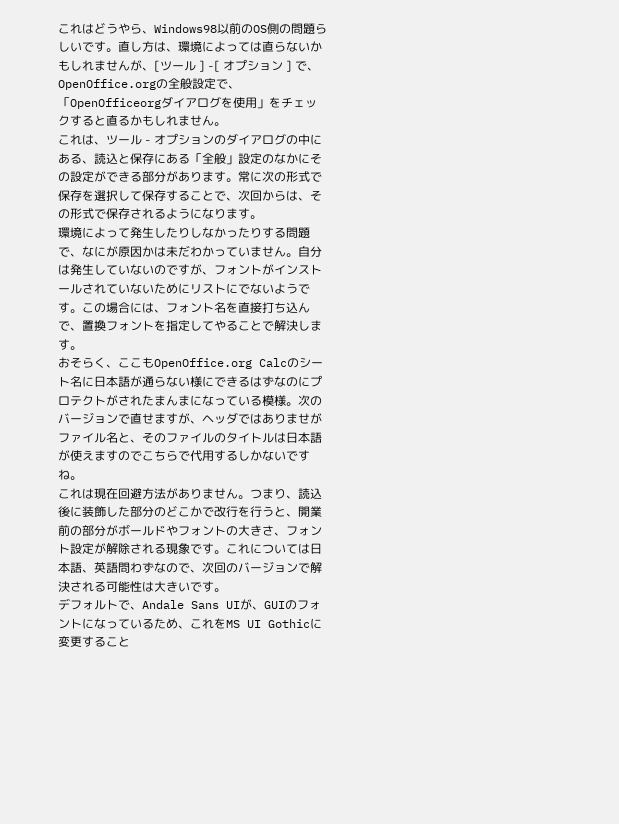これはどうやら、Windows98以前のOS側の問題らしいです。直し方は、環境によっては直らないかもしれませんが、[ツール ] -[ オプション ] で、OpenOffice.orgの全般設定で、「OpenOfficeorgダイアログを使用」をチェックすると直るかもしれません。
これは、ツール - オプションのダイアログの中にある、読込と保存にある「全般」設定のなかにその設定ができる部分があります。常に次の形式で保存を選択して保存することで、次回からは、その形式で保存されるようになります。
環境によって発生したりしなかったりする問題で、なにが原因かは未だわかっていません。自分は発生していないのですが、フォントがインストールされていないためにリストにでないようです。この場合には、フォント名を直接打ち込んで、置換フォントを指定してやることで解決します。
おそらく、ここもOpenOffice.org Calcのシート名に日本語が通らない様にできるはずなのにプロテクトがされたまんまになっている模様。次のバージョンで直せますが、ヘッダではありませがファイル名と、そのファイルのタイトルは日本語が使えますのでこちらで代用するしかないですね。
これは現在回避方法がありません。つまり、読込後に装飾した部分のどこかで改行を行うと、開業前の部分がボールドやフォントの大きさ、フォント設定が解除される現象です。これについては日本語、英語問わずなので、次回のバージョンで解決される可能性は大きいです。
デフォルトで、Andale Sans UIが、GUIのフォントになっているため、これをMS UI Gothicに変更すること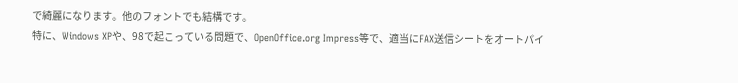で綺麗になります。他のフォントでも結構です。
特に、Windows XPや、98で起こっている問題で、OpenOffice.org Impress等で、適当にFAX送信シートをオートパイ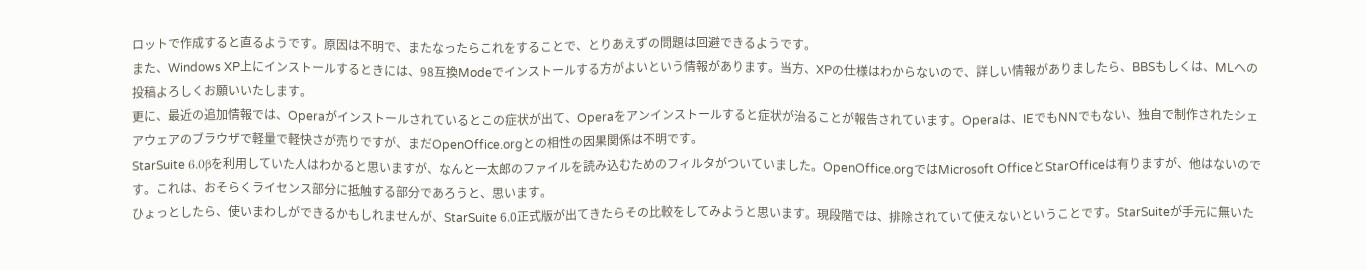ロットで作成すると直るようです。原因は不明で、またなったらこれをすることで、とりあえずの問題は回避できるようです。
また、Windows XP上にインストールするときには、98互換Modeでインストールする方がよいという情報があります。当方、XPの仕様はわからないので、詳しい情報がありましたら、BBSもしくは、MLへの投稿よろしくお願いいたします。
更に、最近の追加情報では、Operaがインストールされているとこの症状が出て、Operaをアンインストールすると症状が治ることが報告されています。Operaは、IEでもNNでもない、独自で制作されたシェアウェアのブラウザで軽量で軽快さが売りですが、まだOpenOffice.orgとの相性の因果関係は不明です。
StarSuite 6.0βを利用していた人はわかると思いますが、なんと一太郎のファイルを読み込むためのフィルタがついていました。OpenOffice.orgではMicrosoft OfficeとStarOfficeは有りますが、他はないのです。これは、おそらくライセンス部分に抵触する部分であろうと、思います。
ひょっとしたら、使いまわしができるかもしれませんが、StarSuite 6.0正式版が出てきたらその比較をしてみようと思います。現段階では、排除されていて使えないということです。StarSuiteが手元に無いた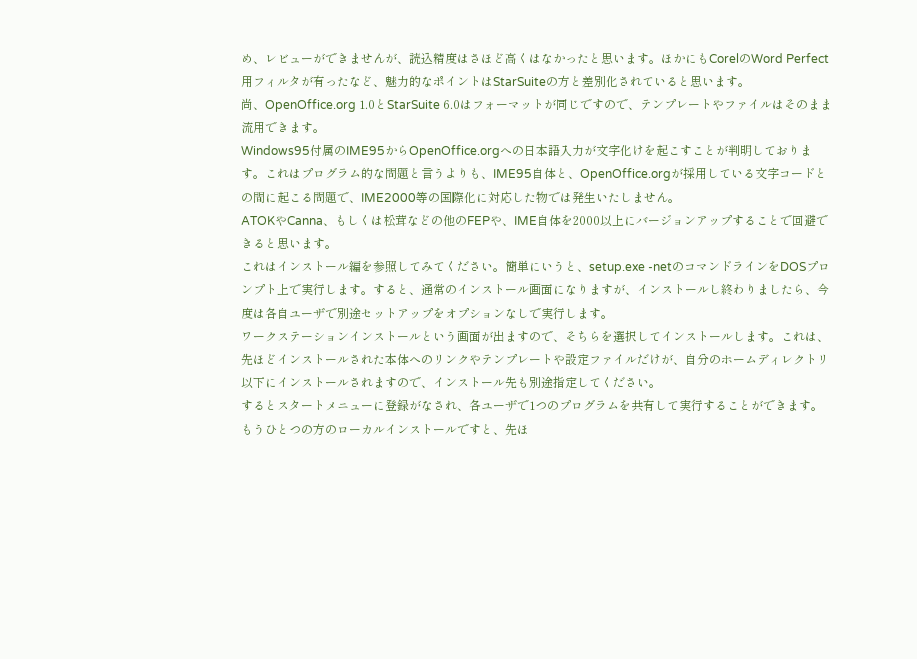め、レビューができませんが、読込精度はさほど高くはなかったと思います。ほかにもCorelのWord Perfect用フィルタが有ったなど、魅力的なポイントはStarSuiteの方と差別化されていると思います。
尚、OpenOffice.org 1.0とStarSuite 6.0はフォーマットが同じですので、テンプレートやファイルはそのまま流用できます。
Windows95付属のIME95からOpenOffice.orgへの日本語入力が文字化けを起こすことが判明しております。これはプログラム的な問題と言うよりも、IME95自体と、OpenOffice.orgが採用している文字コードとの間に起こる問題で、IME2000等の国際化に対応した物では発生いたしません。
ATOKやCanna、もしくは松茸などの他のFEPや、IME自体を2000以上にバージョンアップすることで回避できると思います。
これはインストール編を参照してみてください。簡単にいうと、setup.exe -netのコマンドラインをDOSプロンプト上で実行します。すると、通常のインストール画面になりますが、インストールし終わりましたら、今度は各自ユーザで別途セットアップをオプションなしで実行します。
ワークステーションインストールという画面が出ますので、そちらを選択してインストールします。これは、先ほどインストールされた本体へのリンクやテンプレートや設定ファイルだけが、自分のホームディレクトリ以下にインストールされますので、インストール先も別途指定してください。
するとスタートメニューに登録がなされ、各ユーザで1つのプログラムを共有して実行することができます。もうひとつの方のローカルインストールですと、先ほ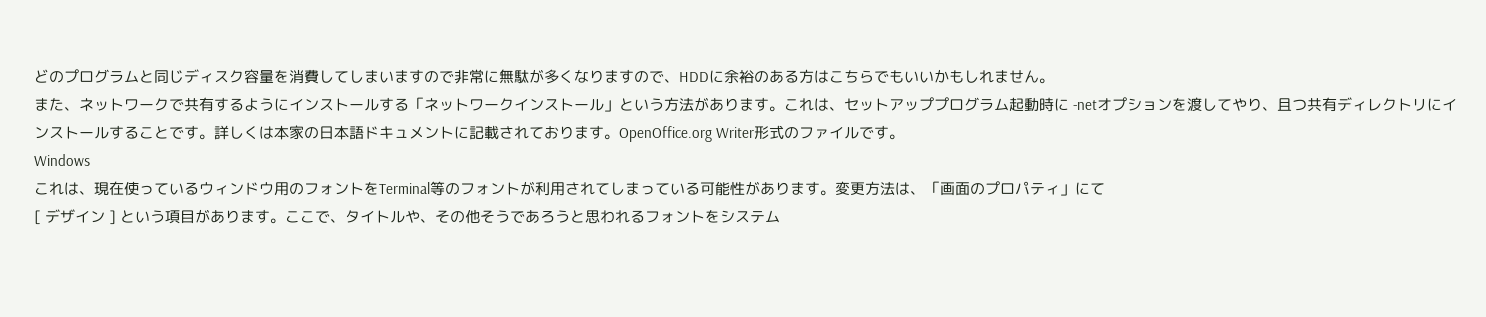どのプログラムと同じディスク容量を消費してしまいますので非常に無駄が多くなりますので、HDDに余裕のある方はこちらでもいいかもしれません。
また、ネットワークで共有するようにインストールする「ネットワークインストール」という方法があります。これは、セットアッププログラム起動時に -netオプションを渡してやり、且つ共有ディレクトリにインストールすることです。詳しくは本家の日本語ドキュメントに記載されております。OpenOffice.org Writer形式のファイルです。
Windows
これは、現在使っているウィンドウ用のフォントをTerminal等のフォントが利用されてしまっている可能性があります。変更方法は、「画面のプロパティ」にて
[ デザイン ] という項目があります。ここで、タイトルや、その他そうであろうと思われるフォントをシステム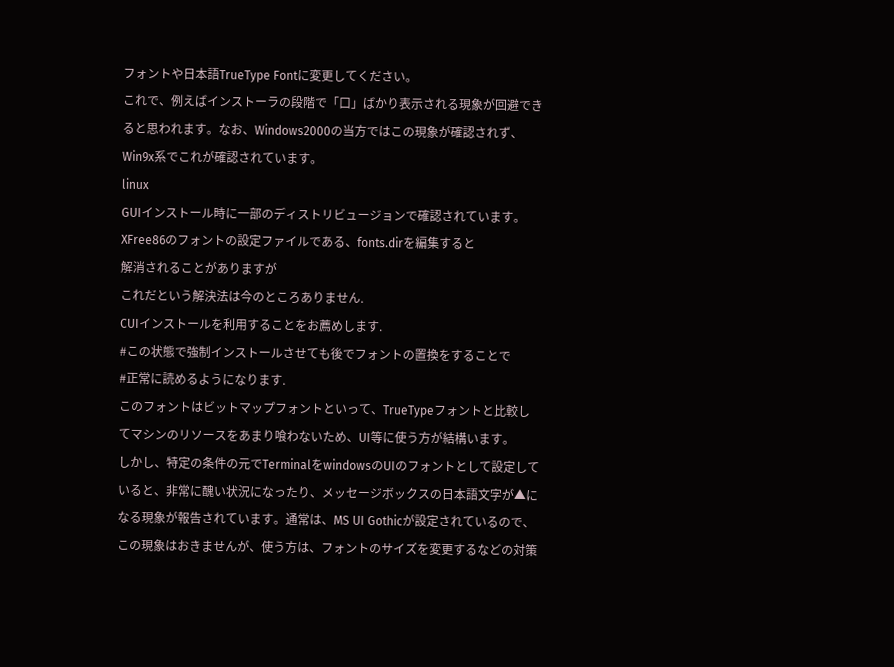フォントや日本語TrueType Fontに変更してください。
これで、例えばインストーラの段階で「口」ばかり表示される現象が回避できると思われます。なお、Windows2000の当方ではこの現象が確認されず、Win9x系でこれが確認されています。
linux
GUIインストール時に一部のディストリビュージョンで確認されています。
XFree86のフォントの設定ファイルである、fonts.dirを編集すると
解消されることがありますが
これだという解決法は今のところありません.
CUIインストールを利用することをお薦めします.
#この状態で強制インストールさせても後でフォントの置換をすることで
#正常に読めるようになります.
このフォントはビットマップフォントといって、TrueTypeフォントと比較してマシンのリソースをあまり喰わないため、UI等に使う方が結構います。
しかし、特定の条件の元でTerminalをwindowsのUIのフォントとして設定していると、非常に醜い状況になったり、メッセージボックスの日本語文字が▲になる現象が報告されています。通常は、MS UI Gothicが設定されているので、この現象はおきませんが、使う方は、フォントのサイズを変更するなどの対策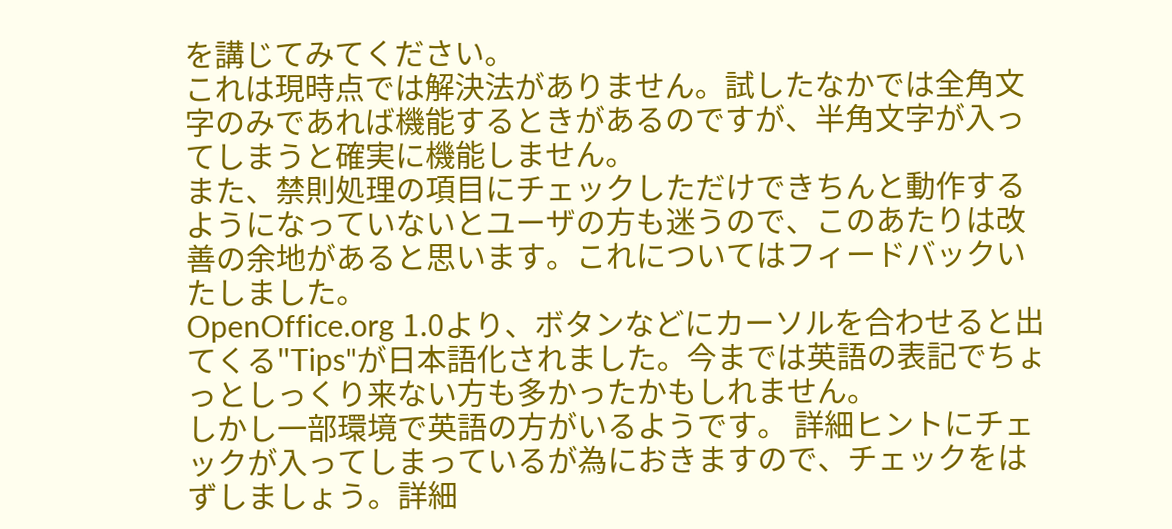を講じてみてください。
これは現時点では解決法がありません。試したなかでは全角文字のみであれば機能するときがあるのですが、半角文字が入ってしまうと確実に機能しません。
また、禁則処理の項目にチェックしただけできちんと動作するようになっていないとユーザの方も迷うので、このあたりは改善の余地があると思います。これについてはフィードバックいたしました。
OpenOffice.org 1.0より、ボタンなどにカーソルを合わせると出てくる"Tips"が日本語化されました。今までは英語の表記でちょっとしっくり来ない方も多かったかもしれません。
しかし一部環境で英語の方がいるようです。 詳細ヒントにチェックが入ってしまっているが為におきますので、チェックをはずしましょう。詳細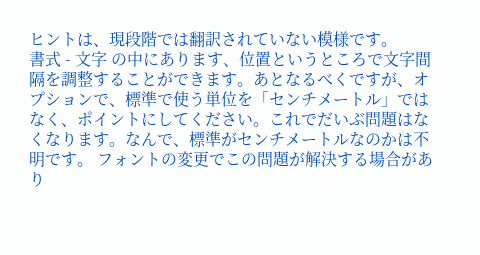ヒントは、現段階では翻訳されていない模様です。
書式 - 文字 の中にあります、位置というところで文字間隔を調整することができます。あとなるべくですが、オプションで、標準で使う単位を「センチメートル」ではなく、ポイントにしてください。これでだいぶ問題はなくなります。なんで、標準がセンチメートルなのかは不明です。 フォントの変更でこの問題が解決する場合があり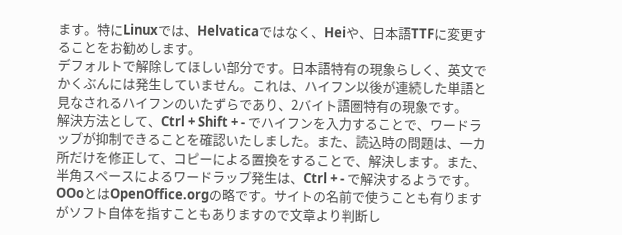ます。特にLinuxでは、Helvaticaではなく、Heiや、日本語TTFに変更することをお勧めします。
デフォルトで解除してほしい部分です。日本語特有の現象らしく、英文でかくぶんには発生していません。これは、ハイフン以後が連続した単語と見なされるハイフンのいたずらであり、2バイト語圏特有の現象です。
解決方法として、Ctrl + Shift + - でハイフンを入力することで、ワードラップが抑制できることを確認いたしました。また、読込時の問題は、一カ所だけを修正して、コピーによる置換をすることで、解決します。また、半角スペースによるワードラップ発生は、Ctrl + - で解決するようです。
OOoとはOpenOffice.orgの略です。サイトの名前で使うことも有りますがソフト自体を指すこともありますので文章より判断し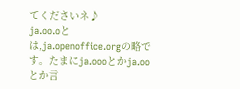てくださいネ♪
ja.oo.oとは,ja.openoffice.orgの略です。たまにja.oooとかja.ooとか言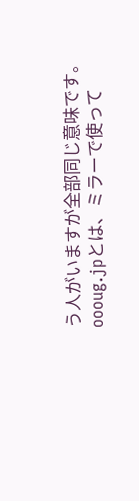う人がいますが全部同じ意味です。
oooug.jpとは、ミラーで使って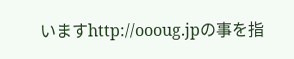いますhttp://oooug.jpの事を指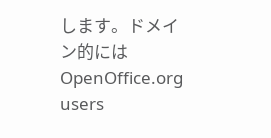します。ドメイン的にはOpenOffice.org users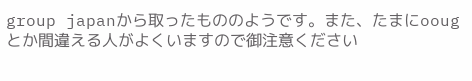group japanから取ったもののようです。また、たまにoougとか間違える人がよくいますので御注意ください